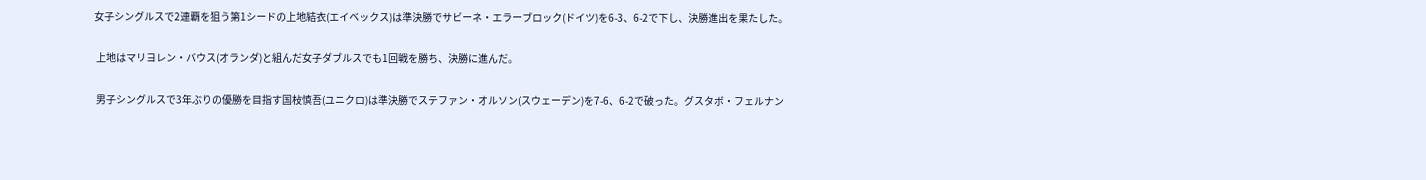女子シングルスで2連覇を狙う第1シードの上地結衣(エイベックス)は準決勝でサビーネ・エラーブロック(ドイツ)を6-3、6-2で下し、決勝進出を果たした。

 上地はマリヨレン・バウス(オランダ)と組んだ女子ダブルスでも1回戦を勝ち、決勝に進んだ。

 男子シングルスで3年ぶりの優勝を目指す国枝慎吾(ユニクロ)は準決勝でステファン・オルソン(スウェーデン)を7-6、6-2で破った。グスタボ・フェルナン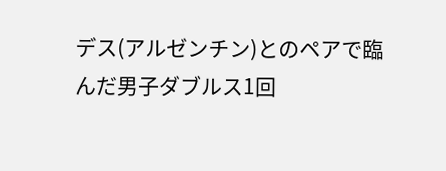デス(アルゼンチン)とのペアで臨んだ男子ダブルス1回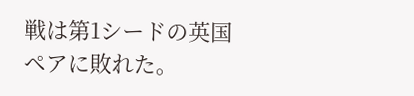戦は第1シードの英国ペアに敗れた。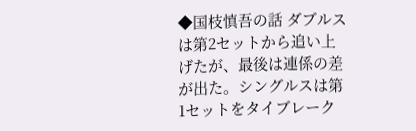◆国枝慎吾の話 ダブルスは第2セットから追い上げたが、最後は連係の差が出た。シングルスは第1セットをタイブレーク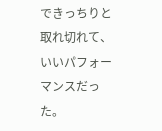できっちりと取れ切れて、いいパフォーマンスだった。